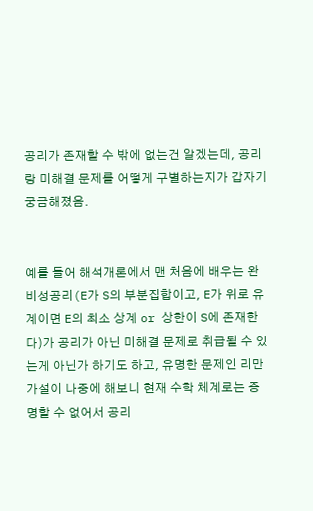공리가 존재할 수 밖에 없는건 알겠는데, 공리랑 미해결 문제를 어떻게 구별하는지가 갑자기 궁금해졌음.


예를 들어 해석개론에서 맨 처음에 배우는 완비성공리(E가 S의 부분집합이고, E가 위로 유계이면 E의 최소 상계 or 상한이 S에 존재한다)가 공리가 아닌 미해결 문제로 취급될 수 있는게 아닌가 하기도 하고, 유명한 문제인 리만 가설이 나중에 해보니 현재 수학 체계로는 증명할 수 없어서 공리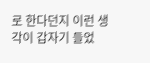로 한다던지 이런 생각이 갑자기 들었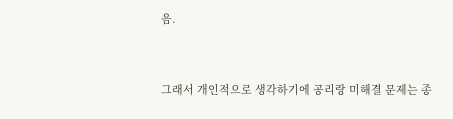음.


그래서 개인적으로 생각하기에 공리랑 미해결 문제는 종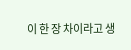이 한 장 차이라고 생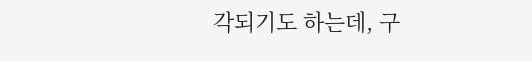각되기도 하는데, 구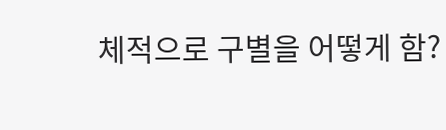체적으로 구별을 어떻게 함?